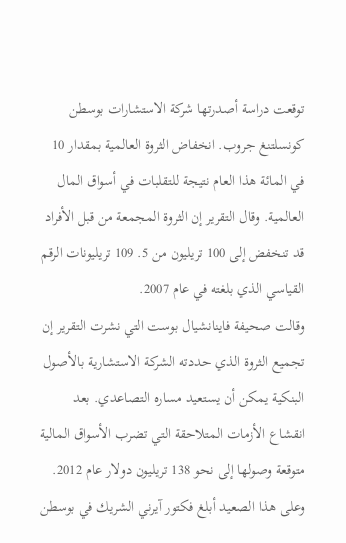توقعت دراسة أصدرتها شركة الاستشارات بوسطن كونسلتنغ جروب. انخفاض الثروة العالمية بمقدار 10 في المائة هذا العام نتيجة للتقلبات في أسواق المال العالمية. وقال التقرير إن الثروة المجمعة من قبل الأفراد قد تنخفض إلى 100 تريليون من 5. 109 تريليونات الرقم القياسي الذي بلغته في عام 2007.
وقالت صحيفة فاينانشيال بوست التي نشرت التقرير إن تجميع الثروة الذي حددته الشركة الاستشارية بالأصول البنكية يمكن أن يستعيد مساره التصاعدي. بعد انقشاع الأزمات المتلاحقة التي تضرب الأسواق المالية متوقعة وصولها إلى نحو 138 تريليون دولار عام 2012. وعلى هذا الصعيد أبلغ فكتور آيرني الشريك في بوسطن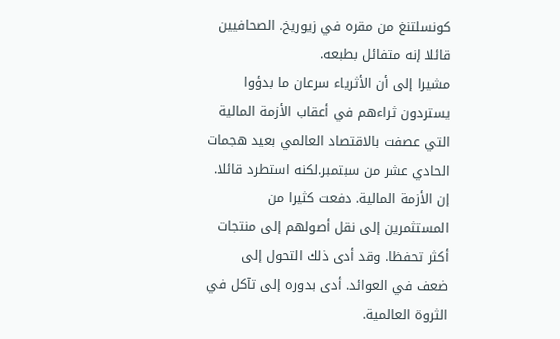كونسلتنغ من مقره في زيوريخ. الصحافيين قائلا إنه متفائل بطبعه.
مشيرا إلى أن الأثرياء سرعان ما بدؤوا يستردون ثراءهم في أعقاب الأزمة المالية التي عصفت بالاقتصاد العالمي بعيد هجمات الحادي عشر من سبتمبر.لكنه استطرد قائلا. إن الأزمة المالية. دفعت كثيرا من المستثمرين إلى نقل أصولهم إلى منتجات أكثر تحفظا. وقد أدى ذلك التحول إلى ضعف في العوائد. أدى بدوره إلى تآكل في الثروة العالمية.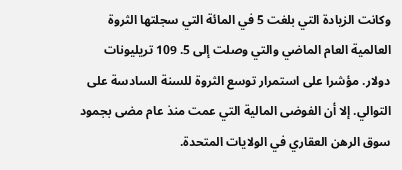وكانت الزيادة التي بلغت 5 في المائة التي سجلتها الثروة العالمية العام الماضي والتي وصلت إلى 5. 109 تريليونات دولار. مؤشرا على استمرار توسع الثروة للسنة السادسة على التوالي. إلا أن الفوضى المالية التي عمت منذ عام مضى بجمود سوق الرهن العقاري في الولايات المتحدة.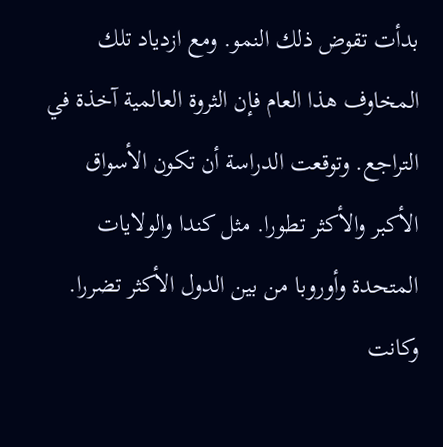بدأت تقوض ذلك النمو. ومع ازدياد تلك المخاوف هذا العام فإن الثروة العالمية آخذة في التراجع. وتوقعت الدراسة أن تكون الأسواق الأكبر والأكثر تطورا. مثل كندا والولايات المتحدة وأوروبا من بين الدول الأكثر تضررا.
وكانت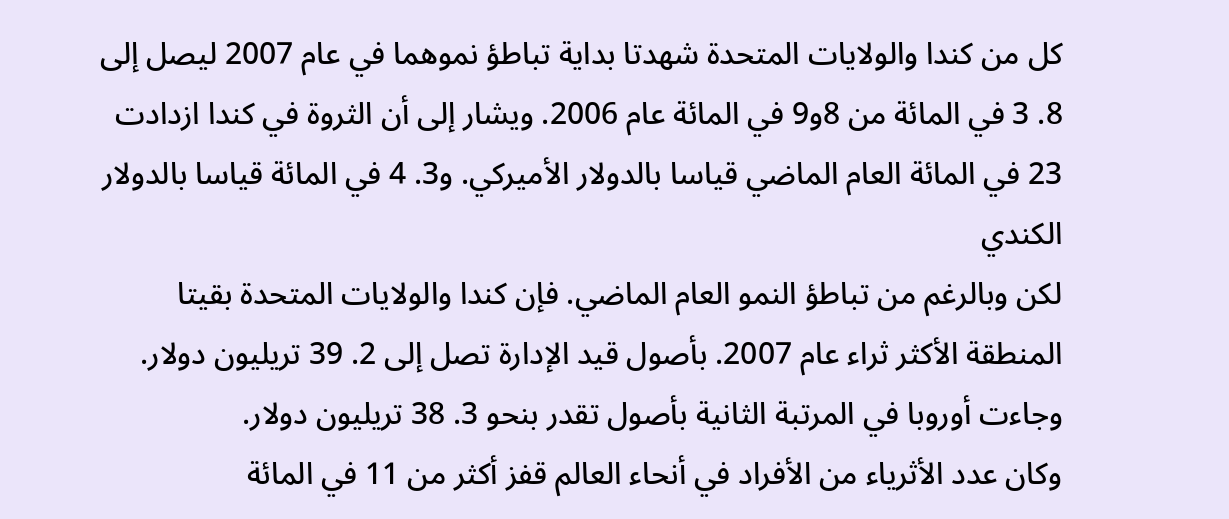كل من كندا والولايات المتحدة شهدتا بداية تباطؤ نموهما في عام 2007 ليصل إلى 8. 3 في المائة من 8و9 في المائة عام 2006. ويشار إلى أن الثروة في كندا ازدادت 23 في المائة العام الماضي قياسا بالدولار الأميركي. و3. 4 في المائة قياسا بالدولار الكندي
لكن وبالرغم من تباطؤ النمو العام الماضي. فإن كندا والولايات المتحدة بقيتا المنطقة الأكثر ثراء عام 2007. بأصول قيد الإدارة تصل إلى 2. 39 تريليون دولار. وجاءت أوروبا في المرتبة الثانية بأصول تقدر بنحو 3. 38 تريليون دولار.
وكان عدد الأثرياء من الأفراد في أنحاء العالم قفز أكثر من 11 في المائة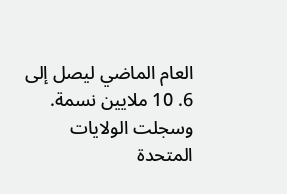العام الماضي ليصل إلى 6. 10 ملايين نسمة. وسجلت الولايات المتحدة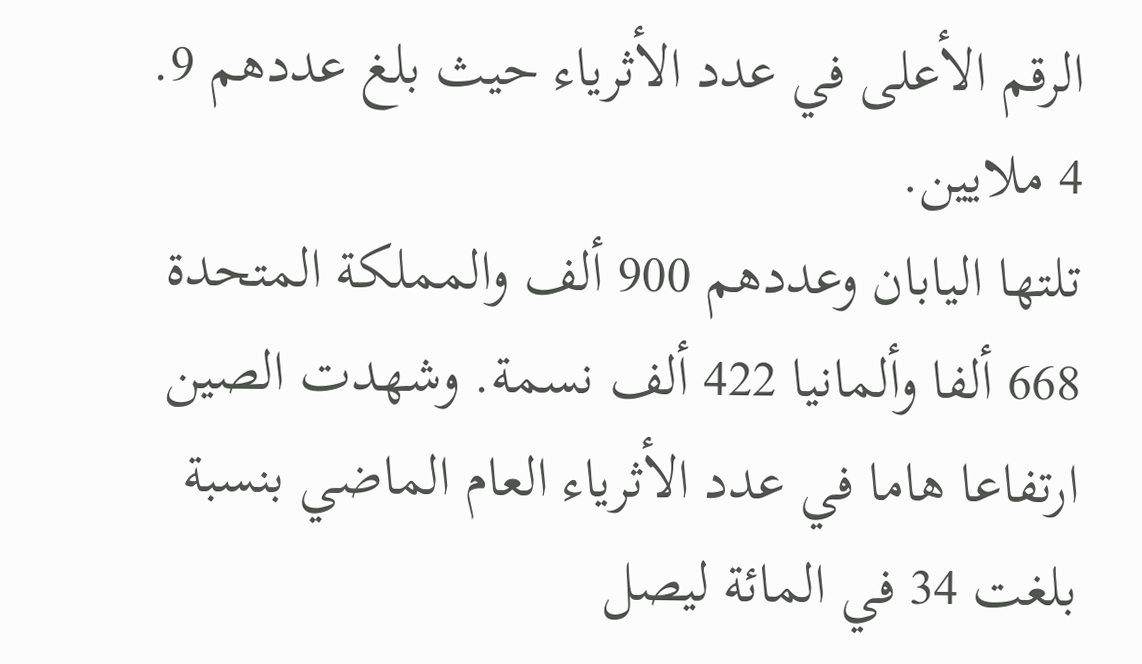الرقم الأعلى في عدد الأثرياء حيث بلغ عددهم 9. 4 ملايين.
تلتها اليابان وعددهم 900 ألف والمملكة المتحدة 668 ألفا وألمانيا 422 ألف نسمة. وشهدت الصين ارتفاعا هاما في عدد الأثرياء العام الماضي بنسبة بلغت 34 في المائة ليصل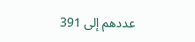عددهم إلى 391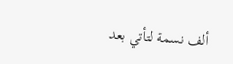ألف نسمة لتأتي بعد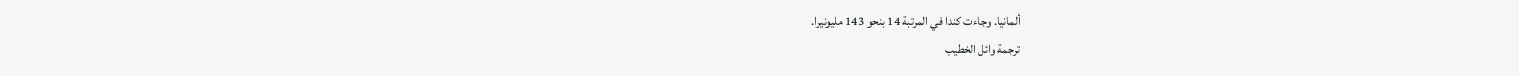ألمانيا. وجاءت كندا في المرتبة 14 بنحو 143 مليونيرا.
ترجمة وائل الخطيب